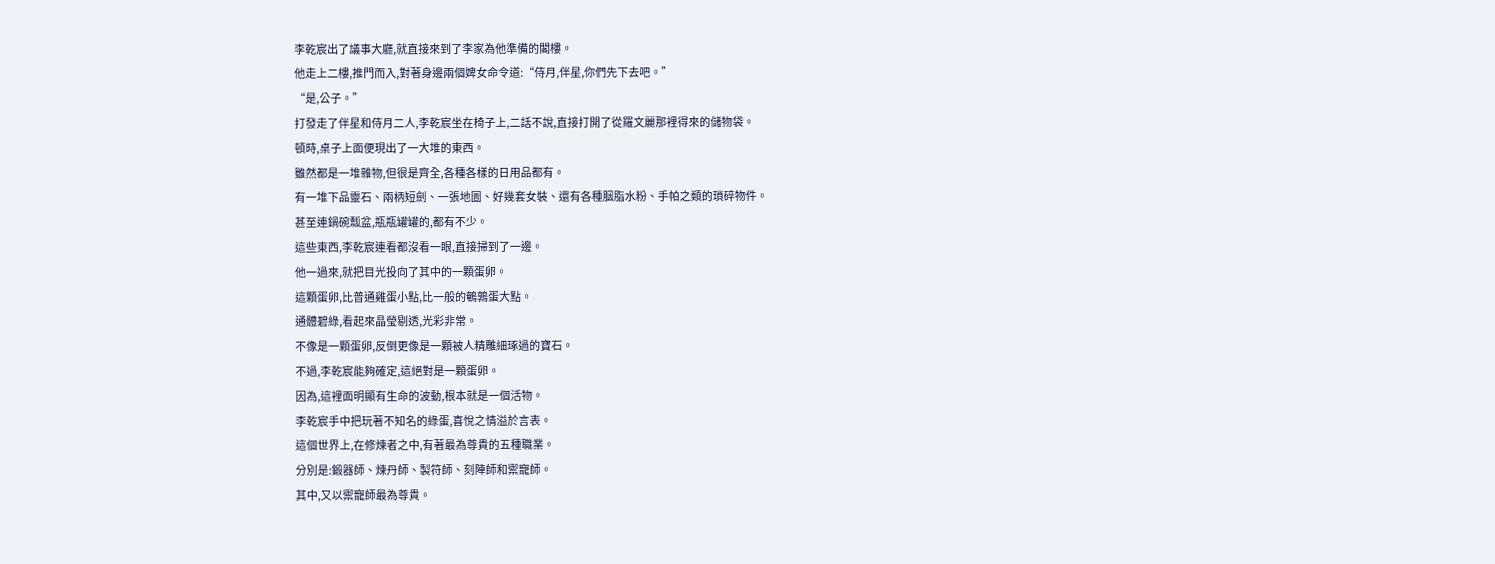李乾宸出了議事大廳,就直接來到了李家為他準備的閣樓。
他走上二樓,推門而入,對著身邊兩個婢女命令道:“侍月,伴星,你們先下去吧。”
“是,公子。”
打發走了伴星和侍月二人,李乾宸坐在椅子上,二話不說,直接打開了從羅文麗那裡得來的儲物袋。
頓時,桌子上面便現出了一大堆的東西。
雖然都是一堆雜物,但很是齊全,各種各樣的日用品都有。
有一堆下品靈石、兩柄短劍、一張地圖、好幾套女裝、還有各種胭脂水粉、手帕之類的瑣碎物件。
甚至連鍋碗瓢盆,瓶瓶罐罐的,都有不少。
這些東西,李乾宸連看都沒看一眼,直接掃到了一邊。
他一過來,就把目光投向了其中的一顆蛋卵。
這顆蛋卵,比普通雞蛋小點,比一般的鵪鶉蛋大點。
通體碧綠,看起來晶瑩剔透,光彩非常。
不像是一顆蛋卵,反倒更像是一顆被人精雕細琢過的寶石。
不過,李乾宸能夠確定,這絕對是一顆蛋卵。
因為,這裡面明顯有生命的波動,根本就是一個活物。
李乾宸手中把玩著不知名的綠蛋,喜悅之情溢於言表。
這個世界上,在修煉者之中,有著最為尊貴的五種職業。
分別是:鍛器師、煉丹師、製符師、刻陣師和禦寵師。
其中,又以禦寵師最為尊貴。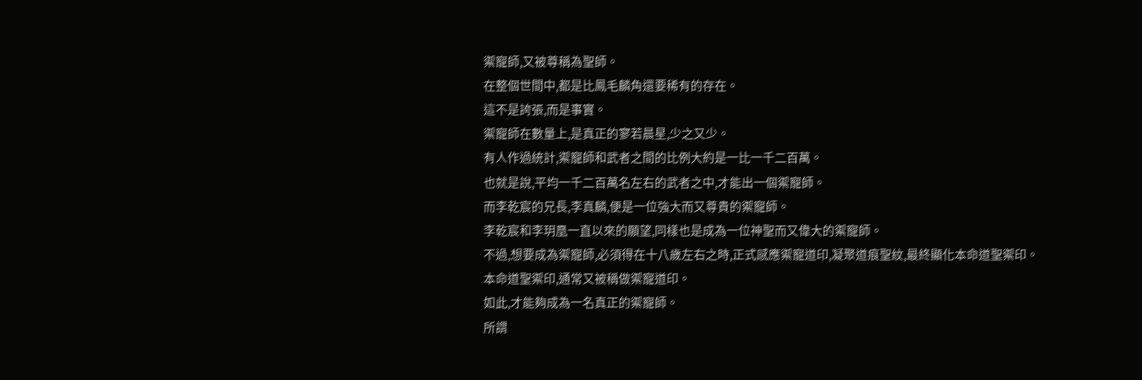禦寵師,又被尊稱為聖師。
在整個世間中,都是比鳳毛麟角還要稀有的存在。
這不是誇張,而是事實。
禦寵師在數量上,是真正的寥若晨星,少之又少。
有人作過統計,禦寵師和武者之間的比例大約是一比一千二百萬。
也就是說,平均一千二百萬名左右的武者之中,才能出一個禦寵師。
而李乾宸的兄長,李真麟,便是一位強大而又尊貴的禦寵師。
李乾宸和李玥凰一直以來的願望,同樣也是成為一位神聖而又偉大的禦寵師。
不過,想要成為禦寵師,必須得在十八歲左右之時,正式感應禦寵道印,凝聚道痕聖紋,最終顯化本命道聖禦印。
本命道聖禦印,通常又被稱做禦寵道印。
如此,才能夠成為一名真正的禦寵師。
所謂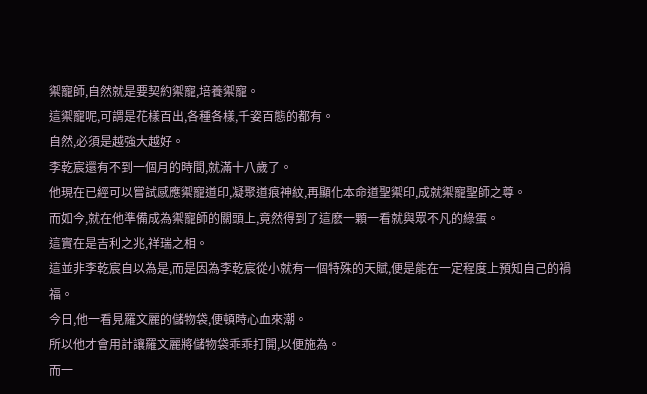禦寵師,自然就是要契約禦寵,培養禦寵。
這禦寵呢,可謂是花樣百出,各種各樣,千姿百態的都有。
自然,必須是越強大越好。
李乾宸還有不到一個月的時間,就滿十八歲了。
他現在已經可以嘗試感應禦寵道印,凝聚道痕神紋,再顯化本命道聖禦印,成就禦寵聖師之尊。
而如今,就在他準備成為禦寵師的關頭上,竟然得到了這麽一顆一看就與眾不凡的綠蛋。
這實在是吉利之兆,祥瑞之相。
這並非李乾宸自以為是,而是因為李乾宸從小就有一個特殊的天賦,便是能在一定程度上預知自己的禍福。
今日,他一看見羅文麗的儲物袋,便頓時心血來潮。
所以他才會用計讓羅文麗將儲物袋乖乖打開,以便施為。
而一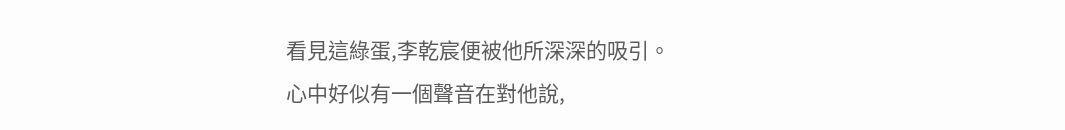看見這綠蛋,李乾宸便被他所深深的吸引。
心中好似有一個聲音在對他說,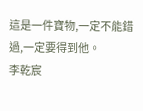這是一件寶物,一定不能錯過,一定要得到他。
李乾宸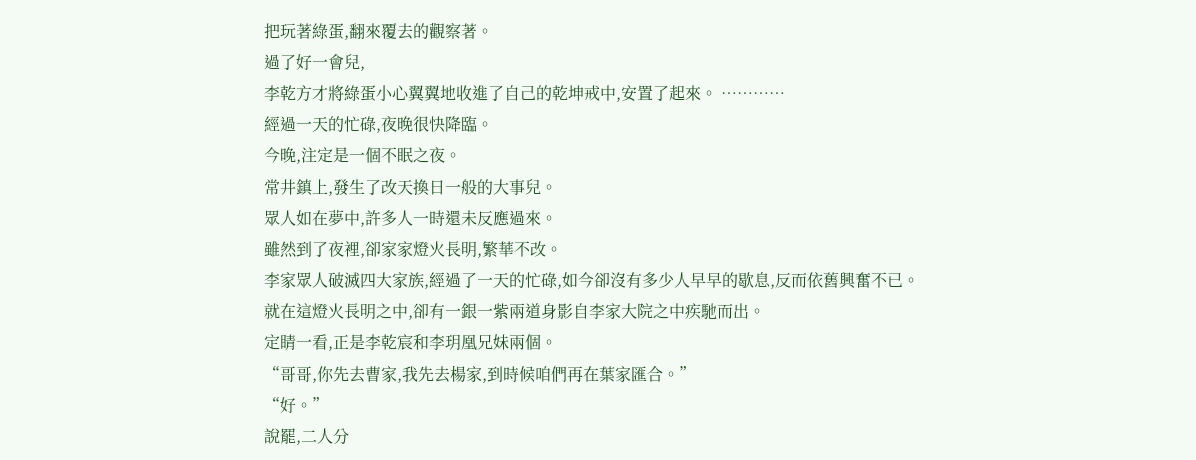把玩著綠蛋,翻來覆去的觀察著。
過了好一會兒,
李乾方才將綠蛋小心翼翼地收進了自己的乾坤戒中,安置了起來。 …………
經過一天的忙碌,夜晚很快降臨。
今晚,注定是一個不眠之夜。
常井鎮上,發生了改天換日一般的大事兒。
眾人如在夢中,許多人一時還未反應過來。
雖然到了夜裡,卻家家燈火長明,繁華不改。
李家眾人破滅四大家族,經過了一天的忙碌,如今卻沒有多少人早早的歇息,反而依舊興奮不已。
就在這燈火長明之中,卻有一銀一紫兩道身影自李家大院之中疾馳而出。
定睛一看,正是李乾宸和李玥凰兄妹兩個。
“哥哥,你先去曹家,我先去楊家,到時候咱們再在葉家匯合。”
“好。”
說罷,二人分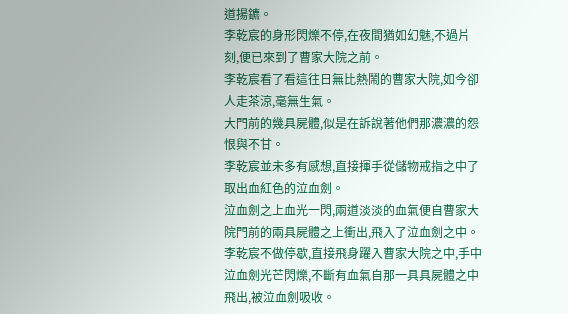道揚鑣。
李乾宸的身形閃爍不停,在夜間猶如幻魅,不過片刻,便已來到了曹家大院之前。
李乾宸看了看這往日無比熱鬧的曹家大院,如今卻人走茶涼,毫無生氣。
大門前的幾具屍體,似是在訴說著他們那濃濃的怨恨與不甘。
李乾宸並未多有感想,直接揮手從儲物戒指之中了取出血紅色的泣血劍。
泣血劍之上血光一閃,兩道淡淡的血氣便自曹家大院門前的兩具屍體之上衝出,飛入了泣血劍之中。
李乾宸不做停歇,直接飛身躍入曹家大院之中,手中泣血劍光芒閃爍,不斷有血氣自那一具具屍體之中飛出,被泣血劍吸收。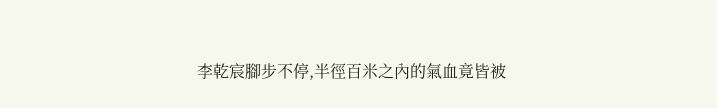李乾宸腳步不停,半徑百米之內的氣血竟皆被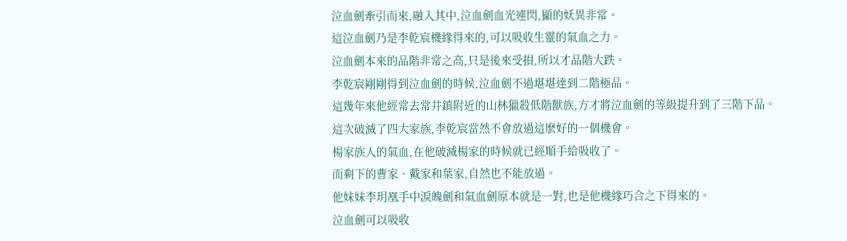泣血劍牽引而來,融入其中,泣血劍血光連閃,顯的妖異非常。
這泣血劍乃是李乾宸機緣得來的,可以吸收生靈的氣血之力。
泣血劍本來的品階非常之高,只是後來受損,所以才品階大跌。
李乾宸剛剛得到泣血劍的時候,泣血劍不過堪堪達到二階極品。
這幾年來他經常去常井鎮附近的山林獵殺低階獸族,方才將泣血劍的等級提升到了三階下品。
這次破滅了四大家族,李乾宸當然不會放過這麽好的一個機會。
楊家族人的氣血,在他破滅楊家的時候就已經順手給吸收了。
而剩下的曹家、戴家和葉家,自然也不能放過。
他妹妹李玥凰手中淚魄劍和氣血劍原本就是一對,也是他機緣巧合之下得來的。
泣血劍可以吸收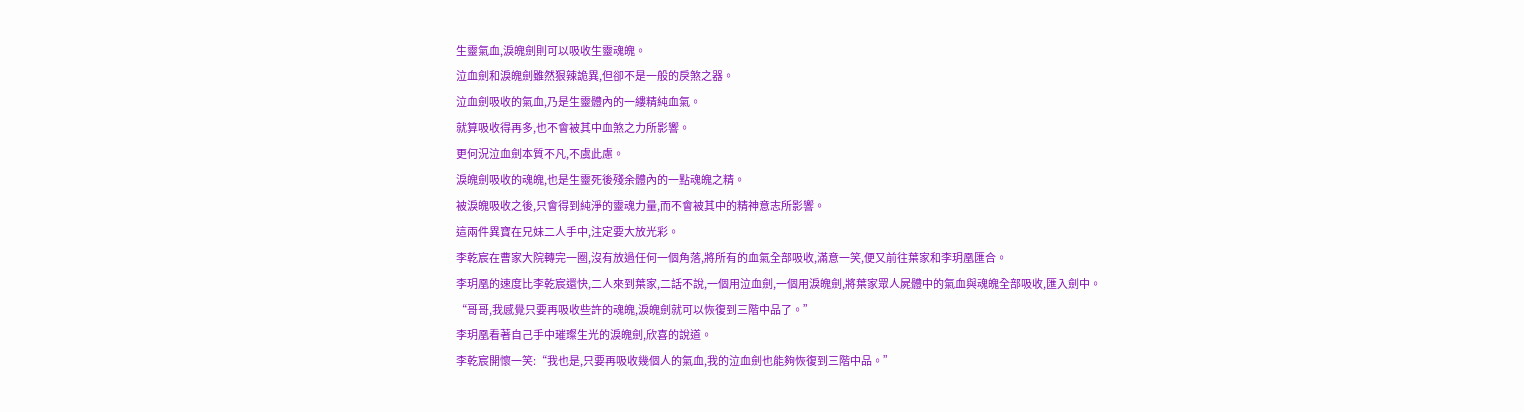生靈氣血,淚魄劍則可以吸收生靈魂魄。
泣血劍和淚魄劍雖然狠辣詭異,但卻不是一般的戾煞之器。
泣血劍吸收的氣血,乃是生靈體內的一縷精純血氣。
就算吸收得再多,也不會被其中血煞之力所影響。
更何況泣血劍本質不凡,不虞此慮。
淚魄劍吸收的魂魄,也是生靈死後殘余體內的一點魂魄之精。
被淚魄吸收之後,只會得到純淨的靈魂力量,而不會被其中的精神意志所影響。
這兩件異寶在兄妹二人手中,注定要大放光彩。
李乾宸在曹家大院轉完一圈,沒有放過任何一個角落,將所有的血氣全部吸收,滿意一笑,便又前往葉家和李玥凰匯合。
李玥凰的速度比李乾宸還快,二人來到葉家,二話不說,一個用泣血劍,一個用淚魄劍,將葉家眾人屍體中的氣血與魂魄全部吸收,匯入劍中。
“哥哥,我感覺只要再吸收些許的魂魄,淚魄劍就可以恢復到三階中品了。”
李玥凰看著自己手中璀璨生光的淚魄劍,欣喜的說道。
李乾宸開懷一笑:“我也是,只要再吸收幾個人的氣血,我的泣血劍也能夠恢復到三階中品。”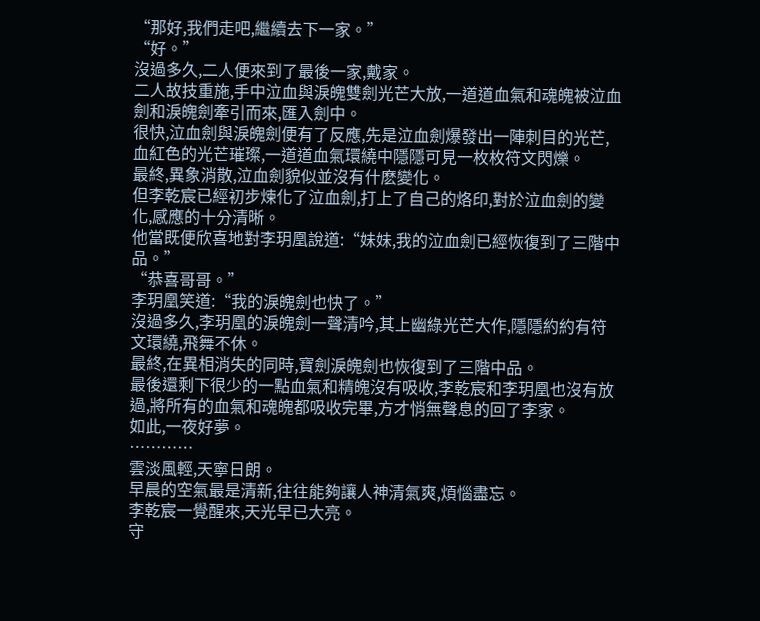“那好,我們走吧,繼續去下一家。”
“好。”
沒過多久,二人便來到了最後一家,戴家。
二人故技重施,手中泣血與淚魄雙劍光芒大放,一道道血氣和魂魄被泣血劍和淚魄劍牽引而來,匯入劍中。
很快,泣血劍與淚魄劍便有了反應,先是泣血劍爆發出一陣刺目的光芒,血紅色的光芒璀璨,一道道血氣環繞中隱隱可見一枚枚符文閃爍。
最終,異象消散,泣血劍貌似並沒有什麽變化。
但李乾宸已經初步煉化了泣血劍,打上了自己的烙印,對於泣血劍的變化,感應的十分清晰。
他當既便欣喜地對李玥凰說道:“妹妹,我的泣血劍已經恢復到了三階中品。”
“恭喜哥哥。”
李玥凰笑道:“我的淚魄劍也快了。”
沒過多久,李玥凰的淚魄劍一聲清吟,其上幽綠光芒大作,隱隱約約有符文環繞,飛舞不休。
最終,在異相消失的同時,寶劍淚魄劍也恢復到了三階中品。
最後還剩下很少的一點血氣和精魄沒有吸收,李乾宸和李玥凰也沒有放過,將所有的血氣和魂魄都吸收完畢,方才悄無聲息的回了李家。
如此,一夜好夢。
…………
雲淡風輕,天寧日朗。
早晨的空氣最是清新,往往能夠讓人神清氣爽,煩惱盡忘。
李乾宸一覺醒來,天光早已大亮。
守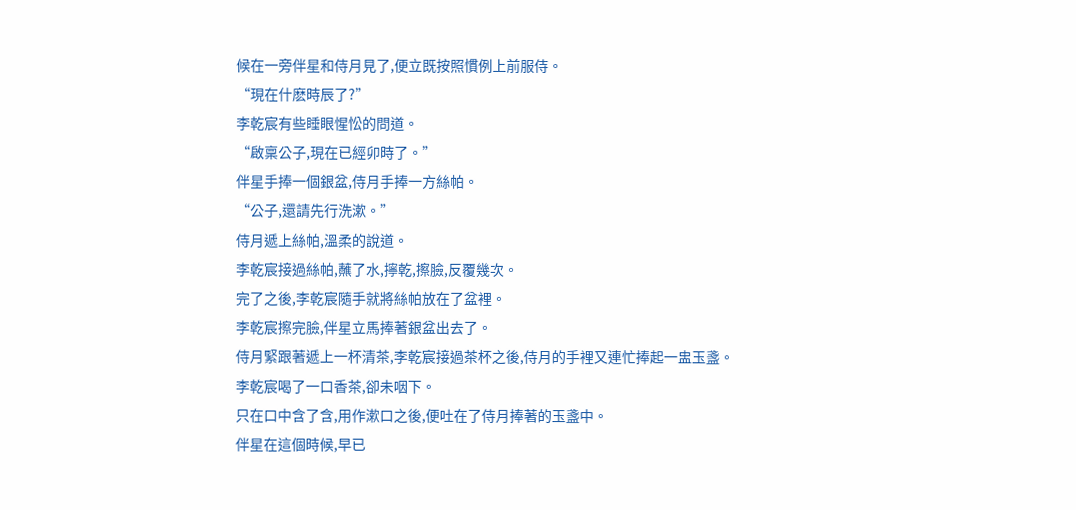候在一旁伴星和侍月見了,便立既按照慣例上前服侍。
“現在什麽時辰了?”
李乾宸有些睡眼惺忪的問道。
“啟稟公子,現在已經卯時了。”
伴星手捧一個銀盆,侍月手捧一方絲帕。
“公子,還請先行洗漱。”
侍月遞上絲帕,溫柔的說道。
李乾宸接過絲帕,蘸了水,擰乾,擦臉,反覆幾次。
完了之後,李乾宸隨手就將絲帕放在了盆裡。
李乾宸擦完臉,伴星立馬捧著銀盆出去了。
侍月緊跟著遞上一杯清茶,李乾宸接過茶杯之後,侍月的手裡又連忙捧起一盅玉盞。
李乾宸喝了一口香茶,卻未咽下。
只在口中含了含,用作漱口之後,便吐在了侍月捧著的玉盞中。
伴星在這個時候,早已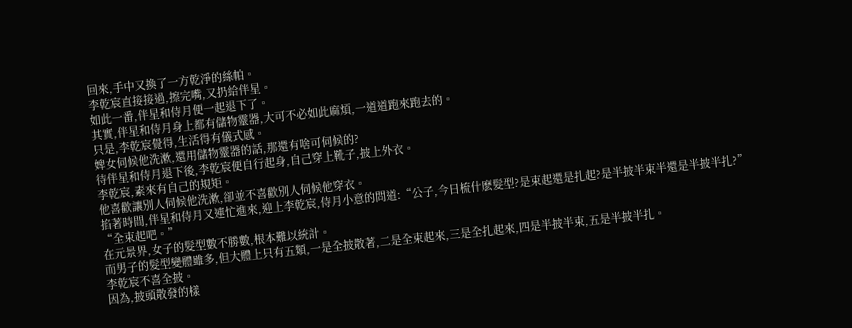回來,手中又換了一方乾淨的絲帕。
李乾宸直接接過,擦完嘴,又扔給伴星。
如此一番,伴星和侍月便一起退下了。
其實,伴星和侍月身上都有儲物靈器,大可不必如此麻煩,一道道跑來跑去的。
只是,李乾宸覺得,生活得有儀式感。
婢女伺候他洗漱,還用儲物靈器的話,那還有啥可伺候的?
待伴星和侍月退下後,李乾宸便自行起身,自己穿上靴子,披上外衣。
李乾宸,素來有自己的規矩。
他喜歡讓別人伺候他洗漱,卻並不喜歡別人伺候他穿衣。
掐著時間,伴星和侍月又連忙進來,迎上李乾宸,侍月小意的問道:“公子,今日梳什麽髮型?是束起還是扎起?是半披半束半還是半披半扎?”
“全束起吧。”
在元景界,女子的髮型數不勝數,根本難以統計。
而男子的髮型變體雖多,但大體上只有五類,一是全披散著,二是全束起來,三是全扎起來,四是半披半束,五是半披半扎。
李乾宸不喜全披。
因為,披頭散發的樣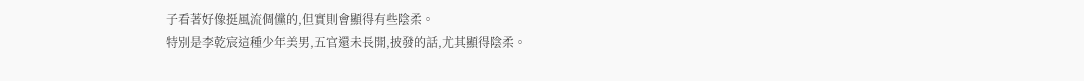子看著好像挺風流倜儻的,但實則會顯得有些陰柔。
特別是李乾宸這種少年美男,五官還未長開,披發的話,尤其顯得陰柔。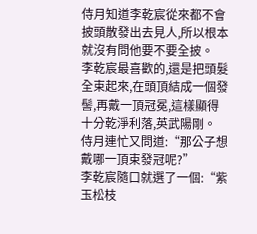侍月知道李乾宸從來都不會披頭散發出去見人,所以根本就沒有問他要不要全披。
李乾宸最喜歡的,還是把頭髮全束起來,在頭頂結成一個發髻,再戴一頂冠冕,這樣顯得十分乾淨利落,英武陽剛。
侍月連忙又問道:“那公子想戴哪一頂束發冠呢?”
李乾宸隨口就選了一個:“紫玉松枝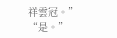祥雲冠。”
“是。”